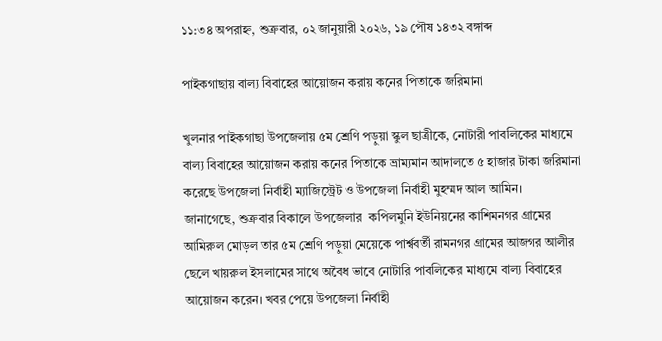১১:৩৪ অপরাহ্ন, শুক্রবার, ০২ জানুয়ারী ২০২৬, ১৯ পৌষ ১৪৩২ বঙ্গাব্দ

পাইকগাছায় বাল্য বিবাহের আয়োজন করায় কনের পিতাকে জরিমানা

খুলনার পাইকগাছা উপজেলায় ৫ম শ্রেণি পড়ুয়া স্কুল ছাত্রীকে, নোটারী পাবলিকের মাধ্যমে বাল্য বিবাহের আয়োজন করায় কনের পিতাকে ভ্রাম্যমান আদালতে ৫ হাজার টাকা জরিমানা করেছে উপজেলা নির্বাহী ম্যাজিস্ট্রেট ও উপজেলা নির্বাহী মুহম্মদ আল আমিন।
জানাগেছে, শুক্রবার বিকালে উপজেলার  কপিলমুনি ইউনিয়নের কাশিমনগর গ্রামের আমিরুল মোড়ল তার ৫ম শ্রেণি পড়ুয়া মেয়েকে পার্শ্ববর্তী রামনগর গ্রামের আজগর আলীর ছেলে খায়রুল ইসলামের সাথে অবৈধ ভাবে নোটারি পাবলিকের মাধ্যমে বাল্য বিবাহের আয়োজন করেন। খবর পেয়ে উপজেলা নির্বাহী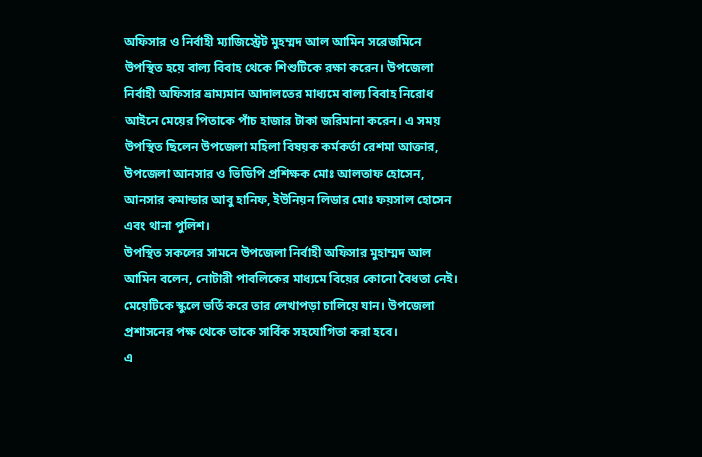অফিসার ও নির্বাহী ম্যাজিস্ট্রেট মুহম্মদ আল আমিন সরেজমিনে উপস্থিত হয়ে বাল্য বিবাহ থেকে শিশুটিকে রক্ষা করেন। উপজেলা নির্বাহী অফিসার ভ্রাম্যমান আদালতের মাধ্যমে বাল্য বিবাহ নিরোধ আইনে মেয়ের পিতাকে পাঁচ হাজার টাকা জরিমানা করেন। এ সময় উপস্থিত ছিলেন উপজেলা মহিলা বিষয়ক কর্মকর্তা রেশমা আক্তার, উপজেলা আনসার ও ভিডিপি প্রশিক্ষক মোঃ আলতাফ হোসেন, আনসার কমান্ডার আবু হানিফ, ইউনিয়ন লিডার মোঃ ফয়সাল হোসেন এবং থানা পুলিশ।
উপস্থিত সকলের সামনে উপজেলা নির্বাহী অফিসার মুহাম্মদ আল আমিন বলেন, নোটারী পাবলিকের মাধ্যমে বিয়ের কোনো বৈধতা নেই। মেয়েটিকে স্কুলে ভর্তি করে তার লেখাপড়া চালিয়ে যান। উপজেলা প্রশাসনের পক্ষ থেকে তাকে সার্বিক সহযোগিতা করা হবে।
এ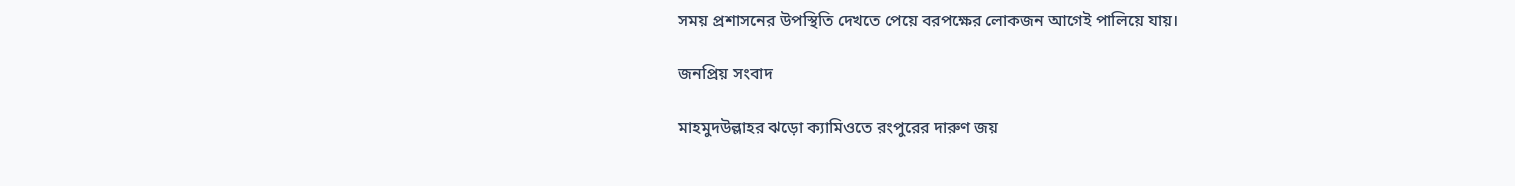সময় প্রশাসনের উপস্থিতি দেখতে পেয়ে বরপক্ষের লোকজন আগেই পালিয়ে যায়।

জনপ্রিয় সংবাদ

মাহমুদউল্লাহর ঝড়ো ক্যামিওতে রংপুরের দারুণ জয়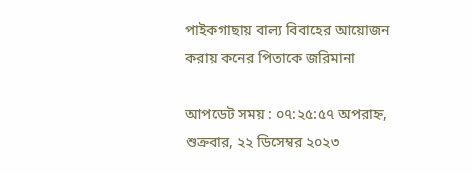পাইকগাছায় বাল্য বিবাহের আয়োজন করায় কনের পিতাকে জরিমানা

আপডেট সময় : ০৭:২৫:৫৭ অপরাহ্ন, শুক্রবার, ২২ ডিসেম্বর ২০২৩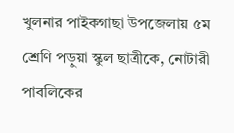খুলনার পাইকগাছা উপজেলায় ৫ম শ্রেণি পড়ুয়া স্কুল ছাত্রীকে, নোটারী পাবলিকের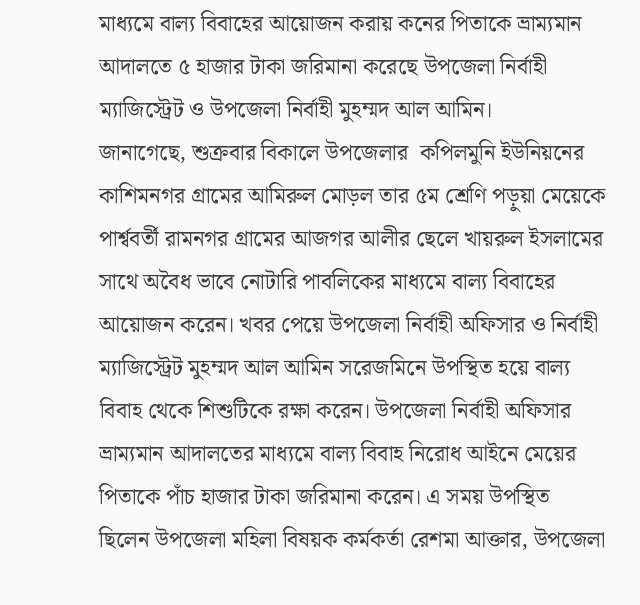মাধ্যমে বাল্য বিবাহের আয়োজন করায় কনের পিতাকে ভ্রাম্যমান আদালতে ৫ হাজার টাকা জরিমানা করেছে উপজেলা নির্বাহী ম্যাজিস্ট্রেট ও উপজেলা নির্বাহী মুহম্মদ আল আমিন।
জানাগেছে, শুক্রবার বিকালে উপজেলার  কপিলমুনি ইউনিয়নের কাশিমনগর গ্রামের আমিরুল মোড়ল তার ৫ম শ্রেণি পড়ুয়া মেয়েকে পার্শ্ববর্তী রামনগর গ্রামের আজগর আলীর ছেলে খায়রুল ইসলামের সাথে অবৈধ ভাবে নোটারি পাবলিকের মাধ্যমে বাল্য বিবাহের আয়োজন করেন। খবর পেয়ে উপজেলা নির্বাহী অফিসার ও নির্বাহী ম্যাজিস্ট্রেট মুহম্মদ আল আমিন সরেজমিনে উপস্থিত হয়ে বাল্য বিবাহ থেকে শিশুটিকে রক্ষা করেন। উপজেলা নির্বাহী অফিসার ভ্রাম্যমান আদালতের মাধ্যমে বাল্য বিবাহ নিরোধ আইনে মেয়ের পিতাকে পাঁচ হাজার টাকা জরিমানা করেন। এ সময় উপস্থিত ছিলেন উপজেলা মহিলা বিষয়ক কর্মকর্তা রেশমা আক্তার, উপজেলা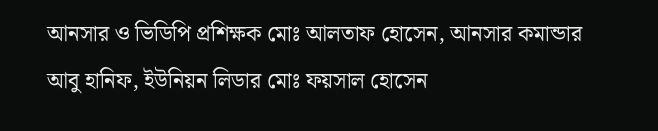আনসার ও ভিডিপি প্রশিক্ষক মোঃ আলতাফ হোসেন, আনসার কমান্ডার আবু হানিফ, ইউনিয়ন লিডার মোঃ ফয়সাল হোসেন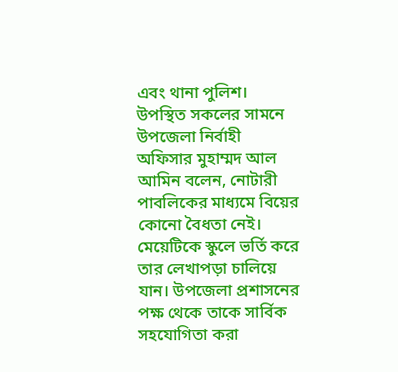এবং থানা পুলিশ।
উপস্থিত সকলের সামনে উপজেলা নির্বাহী অফিসার মুহাম্মদ আল আমিন বলেন, নোটারী পাবলিকের মাধ্যমে বিয়ের কোনো বৈধতা নেই। মেয়েটিকে স্কুলে ভর্তি করে তার লেখাপড়া চালিয়ে যান। উপজেলা প্রশাসনের পক্ষ থেকে তাকে সার্বিক সহযোগিতা করা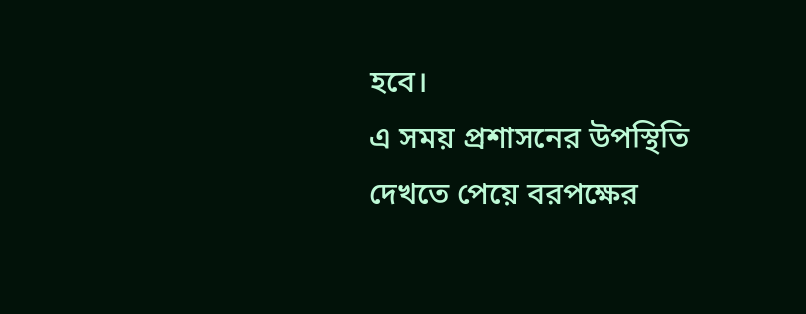হবে।
এ সময় প্রশাসনের উপস্থিতি দেখতে পেয়ে বরপক্ষের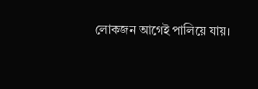লোকজন আগেই পালিয়ে যায়।